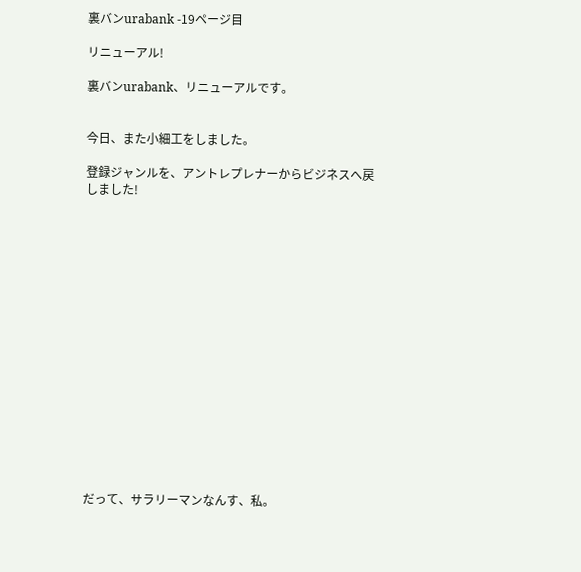裏バンurabank -19ページ目

リニューアル!

裏バンurabank、リニューアルです。


今日、また小細工をしました。

登録ジャンルを、アントレプレナーからビジネスへ戻しました!

















だって、サラリーマンなんす、私。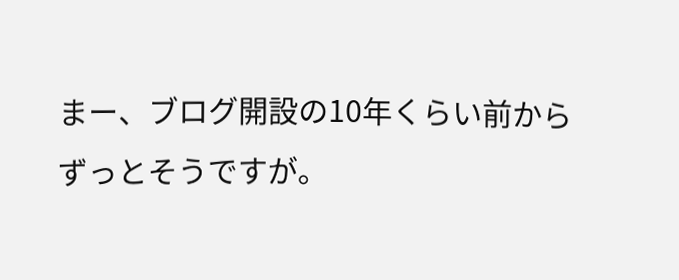まー、ブログ開設の10年くらい前からずっとそうですが。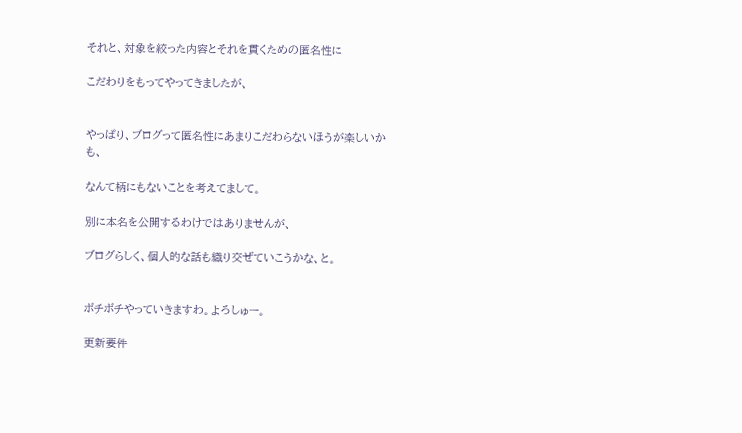それと、対象を絞った内容とそれを貫くための匿名性に

こだわりをもってやってきましたが、


やっぱり、ブログって匿名性にあまりこだわらないほうが楽しいかも、

なんて柄にもないことを考えてまして。

別に本名を公開するわけではありませんが、

ブログらしく、個人的な話も織り交ぜていこうかな、と。


ボチボチやっていきますわ。よろしゅー。

更新要件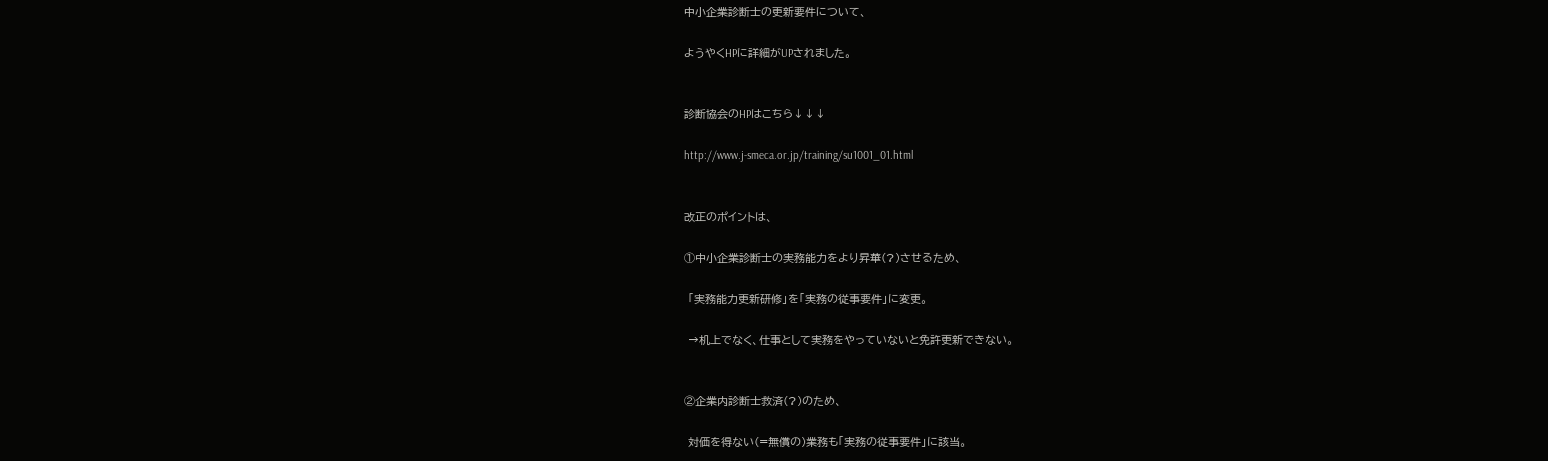中小企業診断士の更新要件について、

ようやくHPに詳細がUPされました。


診断協会のHPはこちら↓↓↓

http://www.j-smeca.or.jp/training/su1001_01.html


改正のポイントは、

①中小企業診断士の実務能力をより昇華(?)させるため、

 「実務能力更新研修」を「実務の従事要件」に変更。

 →机上でなく、仕事として実務をやっていないと免許更新できない。


②企業内診断士救済(?)のため、

 対価を得ない(=無償の)業務も「実務の従事要件」に該当。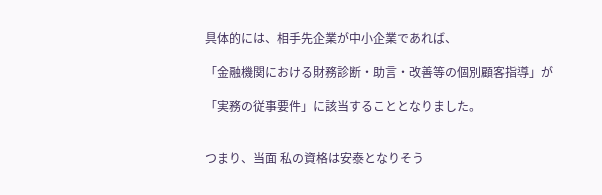具体的には、相手先企業が中小企業であれば、

「金融機関における財務診断・助言・改善等の個別顧客指導」が

「実務の従事要件」に該当することとなりました。


つまり、当面 私の資格は安泰となりそう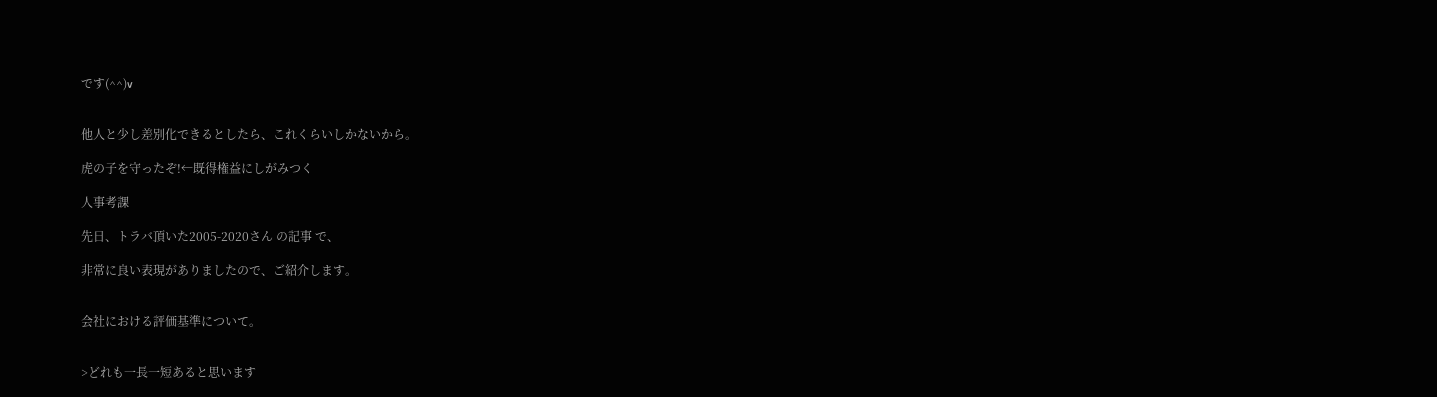です(^^)v


他人と少し差別化できるとしたら、これくらいしかないから。

虎の子を守ったぞ!←既得権益にしがみつく

人事考課

先日、トラバ頂いた2005-2020さん の記事 で、

非常に良い表現がありましたので、ご紹介します。


会社における評価基準について。


>どれも一長一短あると思います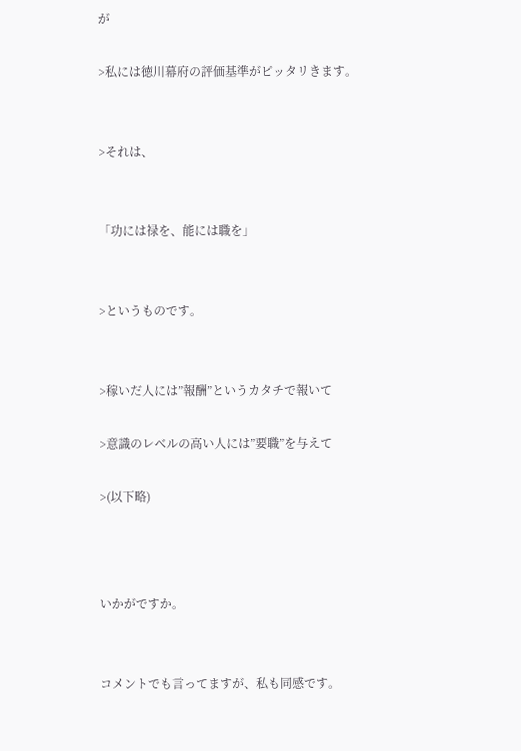が

>私には徳川幕府の評価基準がピッタリきます。


>それは、


「功には禄を、能には職を」


>というものです。


>稼いだ人には”報酬”というカタチで報いて

>意識のレベルの高い人には”要職”を与えて

>(以下略)



いかがですか。


コメントでも言ってますが、私も同感です。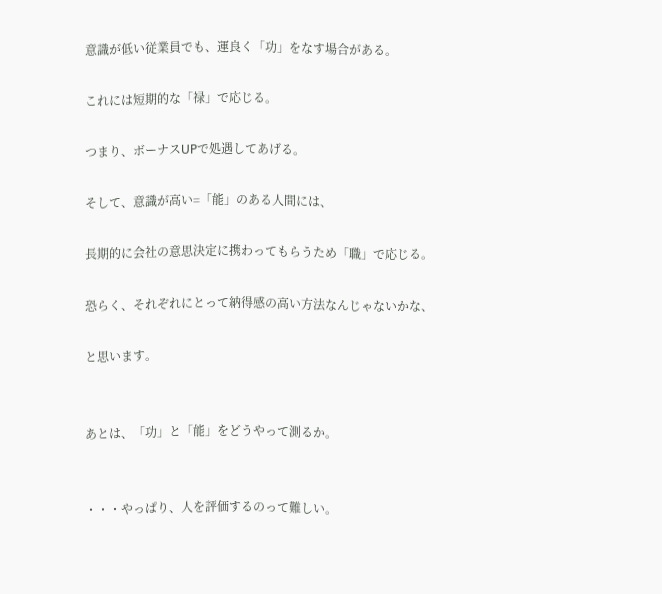意識が低い従業員でも、運良く「功」をなす場合がある。

これには短期的な「禄」で応じる。

つまり、ボーナスUPで処遇してあげる。

そして、意識が高い=「能」のある人間には、

長期的に会社の意思決定に携わってもらうため「職」で応じる。

恐らく、それぞれにとって納得感の高い方法なんじゃないかな、

と思います。


あとは、「功」と「能」をどうやって測るか。


・・・やっぱり、人を評価するのって難しい。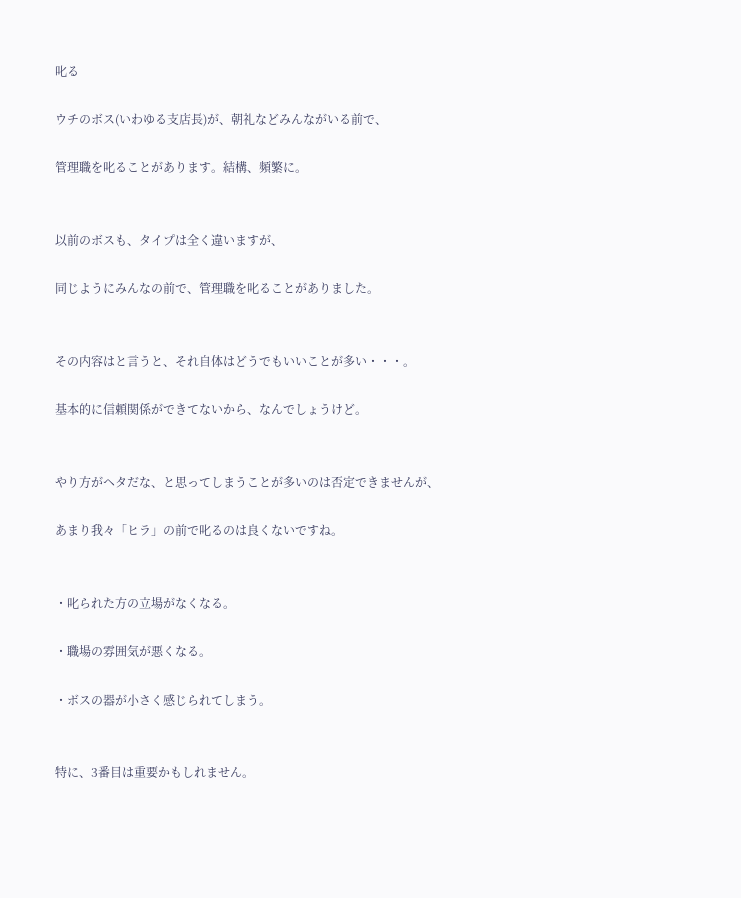叱る

ウチのボス(いわゆる支店長)が、朝礼などみんながいる前で、

管理職を叱ることがあります。結構、頻繁に。


以前のボスも、タイプは全く違いますが、

同じようにみんなの前で、管理職を叱ることがありました。


その内容はと言うと、それ自体はどうでもいいことが多い・・・。

基本的に信頼関係ができてないから、なんでしょうけど。


やり方がヘタだな、と思ってしまうことが多いのは否定できませんが、

あまり我々「ヒラ」の前で叱るのは良くないですね。


・叱られた方の立場がなくなる。

・職場の雰囲気が悪くなる。

・ボスの器が小さく感じられてしまう。


特に、3番目は重要かもしれません。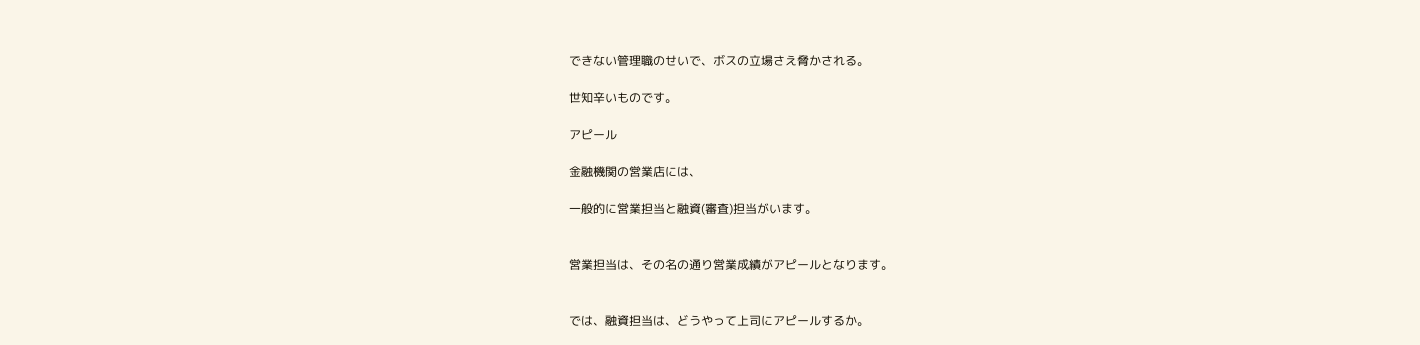できない管理職のせいで、ボスの立場さえ脅かされる。

世知辛いものです。

アピール

金融機関の営業店には、

一般的に営業担当と融資(審査)担当がいます。


営業担当は、その名の通り営業成績がアピールとなります。


では、融資担当は、どうやって上司にアピールするか。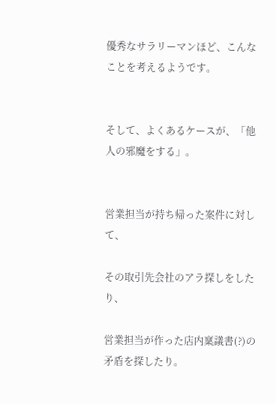優秀なサラリーマンほど、こんなことを考えるようです。


そして、よくあるケースが、「他人の邪魔をする」。


営業担当が持ち帰った案件に対して、

その取引先会社のアラ探しをしたり、

営業担当が作った店内稟議書(?)の矛盾を探したり。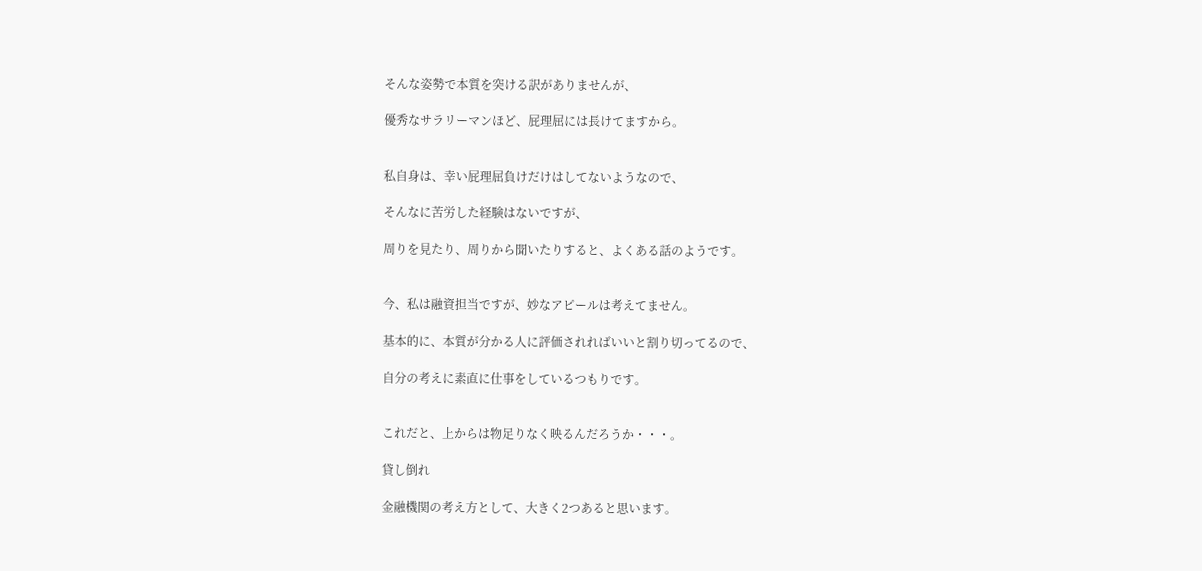そんな姿勢で本質を突ける訳がありませんが、

優秀なサラリーマンほど、屁理屈には長けてますから。


私自身は、幸い屁理屈負けだけはしてないようなので、

そんなに苦労した経験はないですが、

周りを見たり、周りから聞いたりすると、よくある話のようです。


今、私は融資担当ですが、妙なアピールは考えてません。

基本的に、本質が分かる人に評価されればいいと割り切ってるので、

自分の考えに素直に仕事をしているつもりです。


これだと、上からは物足りなく映るんだろうか・・・。

貸し倒れ

金融機関の考え方として、大きく2つあると思います。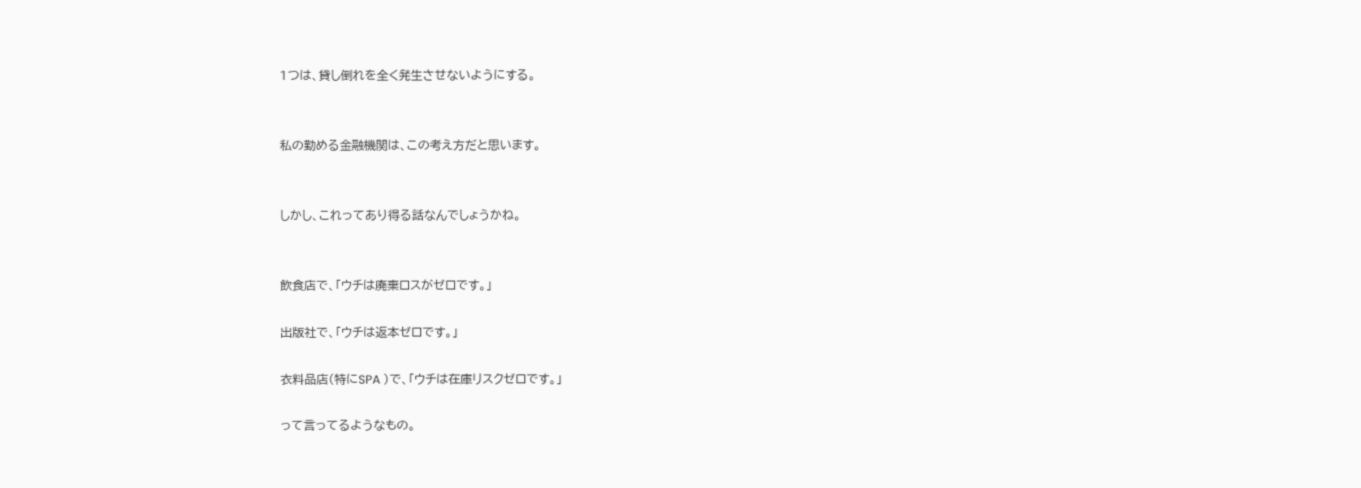1つは、貸し倒れを全く発生させないようにする。


私の勤める金融機関は、この考え方だと思います。


しかし、これってあり得る話なんでしょうかね。


飲食店で、「ウチは廃棄ロスがゼロです。」

出版社で、「ウチは返本ゼロです。」

衣料品店(特にSPA )で、「ウチは在庫リスクゼロです。」

って言ってるようなもの。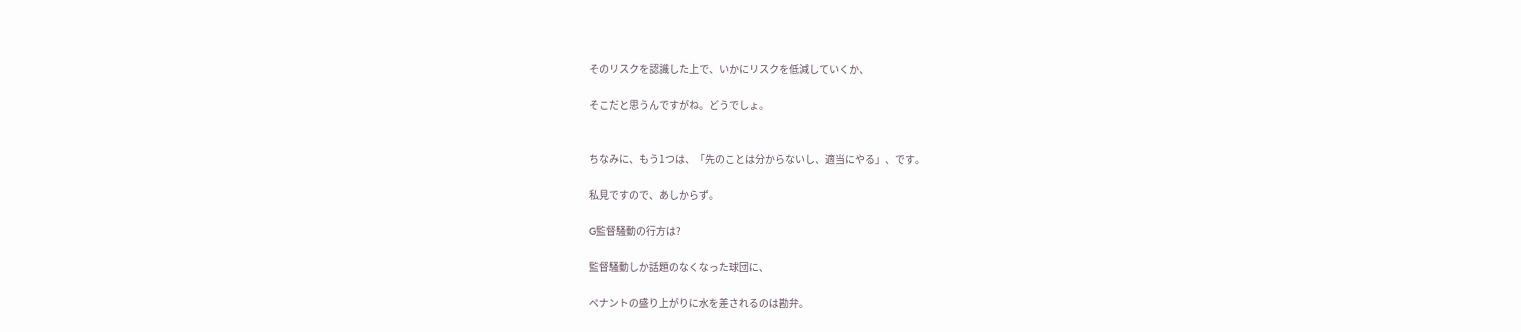そのリスクを認識した上で、いかにリスクを低減していくか、

そこだと思うんですがね。どうでしょ。


ちなみに、もう1つは、「先のことは分からないし、適当にやる」、です。

私見ですので、あしからず。

G監督騒動の行方は?

監督騒動しか話題のなくなった球団に、

ペナントの盛り上がりに水を差されるのは勘弁。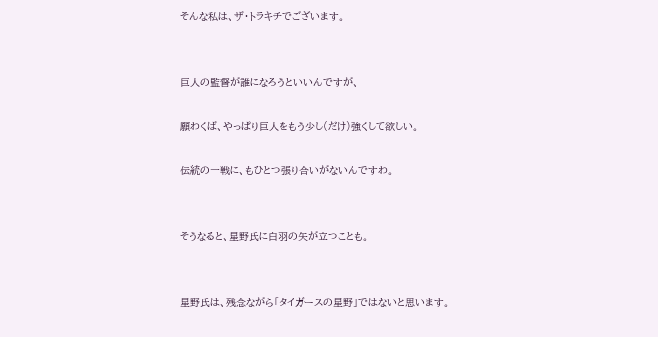そんな私は、ザ・トラキチでございます。


巨人の監督が誰になろうといいんですが、

願わくば、やっぱり巨人をもう少し(だけ)強くして欲しい。

伝統の一戦に、もひとつ張り合いがないんですわ。


そうなると、星野氏に白羽の矢が立つことも。


星野氏は、残念ながら「タイガースの星野」ではないと思います。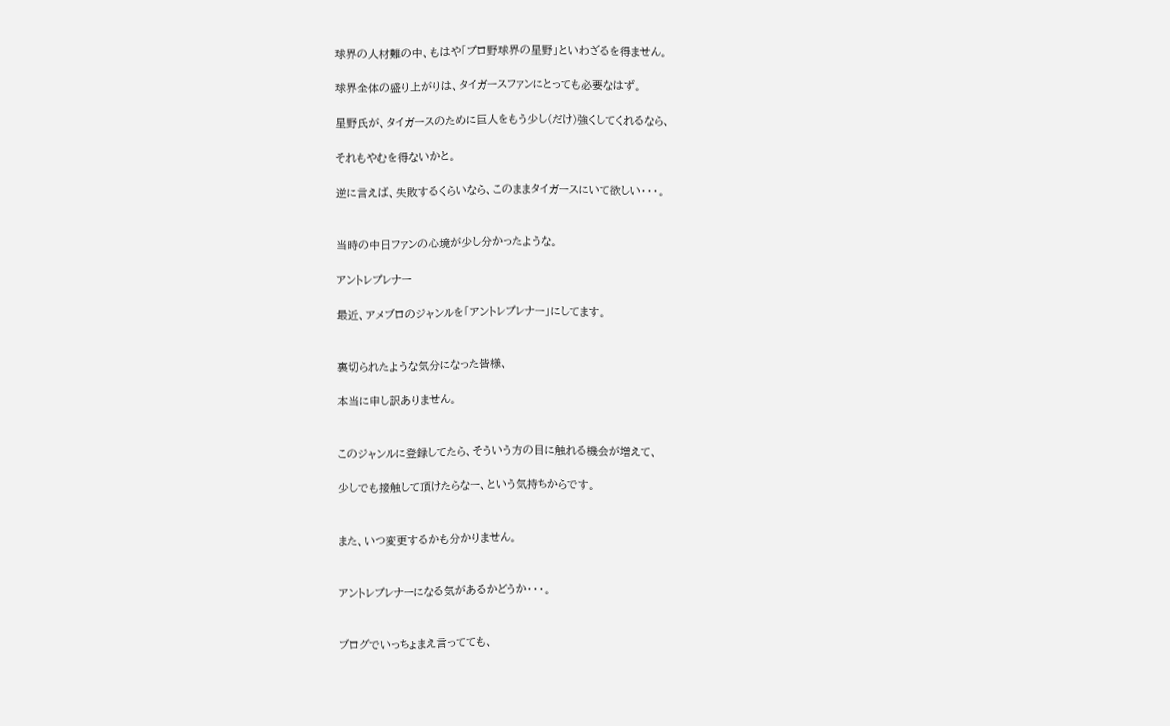球界の人材難の中、もはや「プロ野球界の星野」といわざるを得ません。

球界全体の盛り上がりは、タイガースファンにとっても必要なはず。

星野氏が、タイガースのために巨人をもう少し(だけ)強くしてくれるなら、

それもやむを得ないかと。

逆に言えば、失敗するくらいなら、このままタイガースにいて欲しい・・・。


当時の中日ファンの心境が少し分かったような。

アントレプレナー

最近、アメブロのジャンルを「アントレプレナー」にしてます。


裏切られたような気分になった皆様、

本当に申し訳ありません。


このジャンルに登録してたら、そういう方の目に触れる機会が増えて、

少しでも接触して頂けたらなー、という気持ちからです。


また、いつ変更するかも分かりません。


アントレプレナーになる気があるかどうか・・・。


ブログでいっちょまえ言ってても、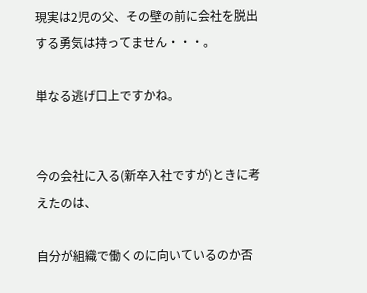現実は2児の父、その壁の前に会社を脱出する勇気は持ってません・・・。

単なる逃げ口上ですかね。


今の会社に入る(新卒入社ですが)ときに考えたのは、

自分が組織で働くのに向いているのか否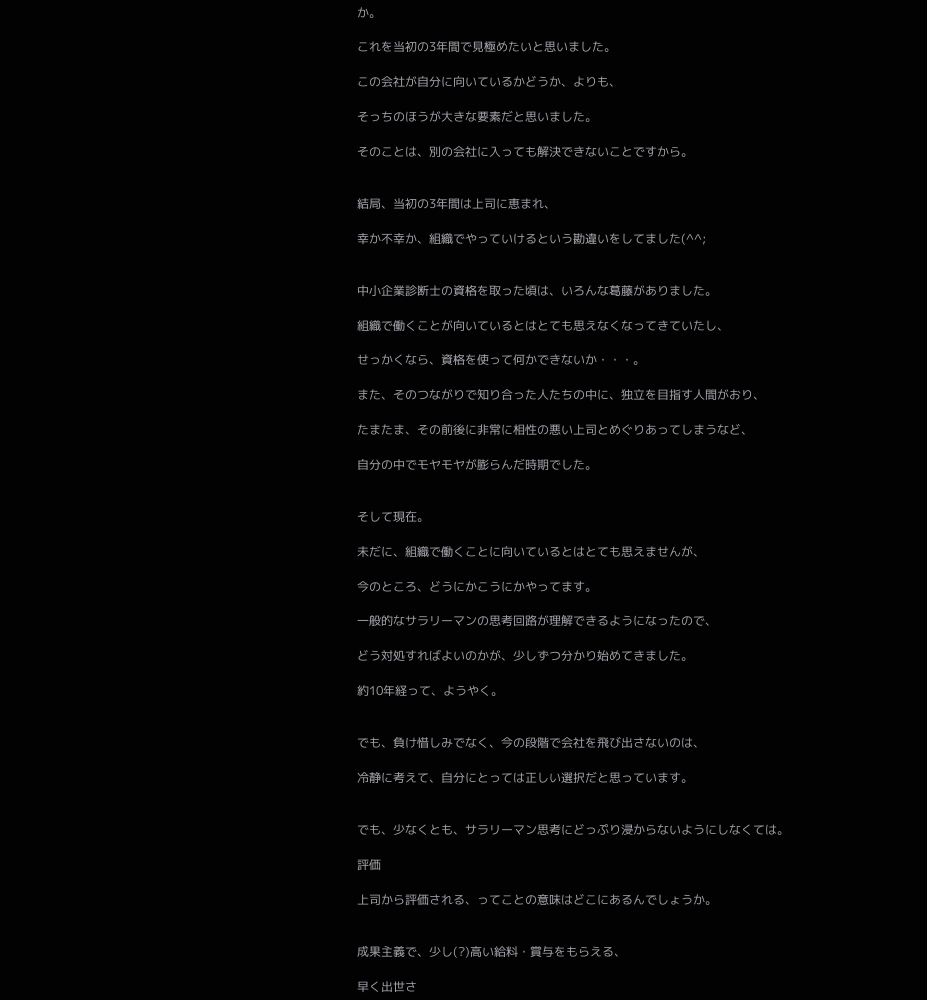か。

これを当初の3年間で見極めたいと思いました。

この会社が自分に向いているかどうか、よりも、

そっちのほうが大きな要素だと思いました。

そのことは、別の会社に入っても解決できないことですから。


結局、当初の3年間は上司に恵まれ、

幸か不幸か、組織でやっていけるという勘違いをしてました(^^;


中小企業診断士の資格を取った頃は、いろんな葛藤がありました。

組織で働くことが向いているとはとても思えなくなってきていたし、

せっかくなら、資格を使って何かできないか・・・。

また、そのつながりで知り合った人たちの中に、独立を目指す人間がおり、

たまたま、その前後に非常に相性の悪い上司とめぐりあってしまうなど、

自分の中でモヤモヤが膨らんだ時期でした。


そして現在。

未だに、組織で働くことに向いているとはとても思えませんが、

今のところ、どうにかこうにかやってます。

一般的なサラリーマンの思考回路が理解できるようになったので、

どう対処すればよいのかが、少しずつ分かり始めてきました。

約10年経って、ようやく。


でも、負け惜しみでなく、今の段階で会社を飛び出さないのは、

冷静に考えて、自分にとっては正しい選択だと思っています。


でも、少なくとも、サラリーマン思考にどっぷり浸からないようにしなくては。

評価

上司から評価される、ってことの意味はどこにあるんでしょうか。


成果主義で、少し(?)高い給料・賞与をもらえる、

早く出世さ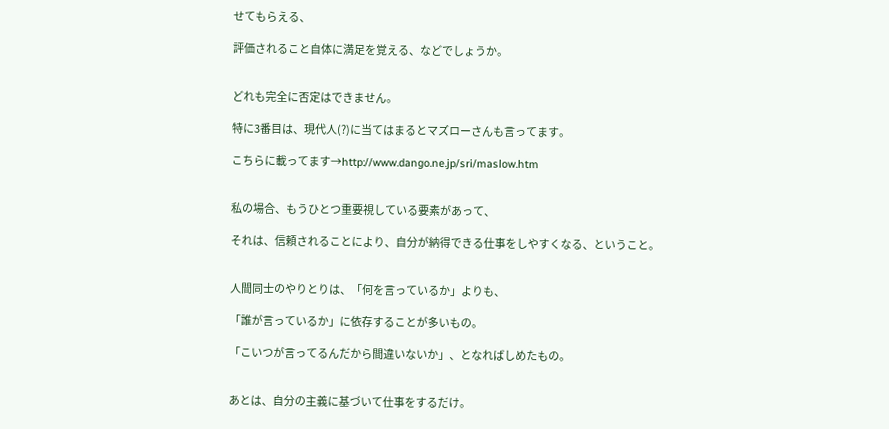せてもらえる、

評価されること自体に満足を覚える、などでしょうか。


どれも完全に否定はできません。

特に3番目は、現代人(?)に当てはまるとマズローさんも言ってます。

こちらに載ってます→http://www.dango.ne.jp/sri/maslow.htm


私の場合、もうひとつ重要視している要素があって、

それは、信頼されることにより、自分が納得できる仕事をしやすくなる、ということ。


人間同士のやりとりは、「何を言っているか」よりも、

「誰が言っているか」に依存することが多いもの。

「こいつが言ってるんだから間違いないか」、となればしめたもの。


あとは、自分の主義に基づいて仕事をするだけ。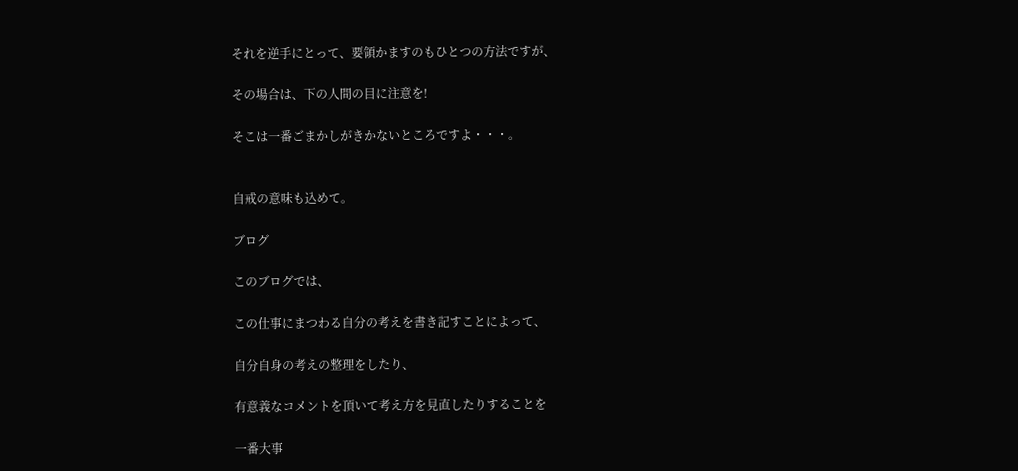それを逆手にとって、要領かますのもひとつの方法ですが、

その場合は、下の人間の目に注意を!

そこは一番ごまかしがきかないところですよ・・・。


自戒の意味も込めて。

ブログ

このブログでは、

この仕事にまつわる自分の考えを書き記すことによって、

自分自身の考えの整理をしたり、

有意義なコメントを頂いて考え方を見直したりすることを

一番大事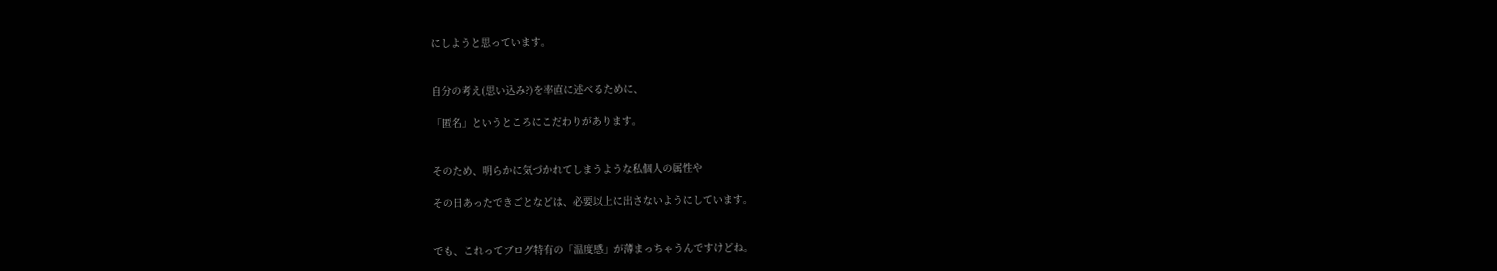にしようと思っています。


自分の考え(思い込み?)を率直に述べるために、

「匿名」というところにこだわりがあります。


そのため、明らかに気づかれてしまうような私個人の属性や

その日あったできごとなどは、必要以上に出さないようにしています。


でも、これってブログ特有の「温度感」が薄まっちゃうんですけどね。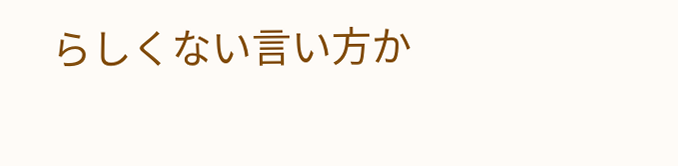らしくない言い方か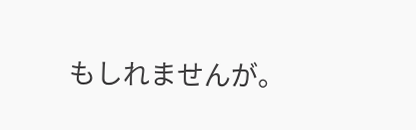もしれませんが。